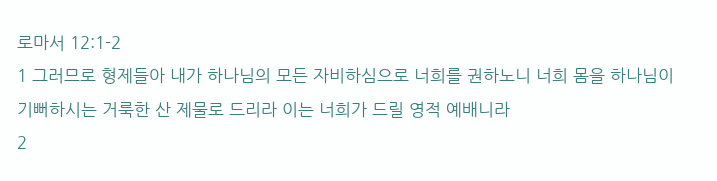로마서 12:1-2
1 그러므로 형제들아 내가 하나님의 모든 자비하심으로 너희를 권하노니 너희 몸을 하나님이 기뻐하시는 거룩한 산 제물로 드리라 이는 너희가 드릴 영적 예배니라
2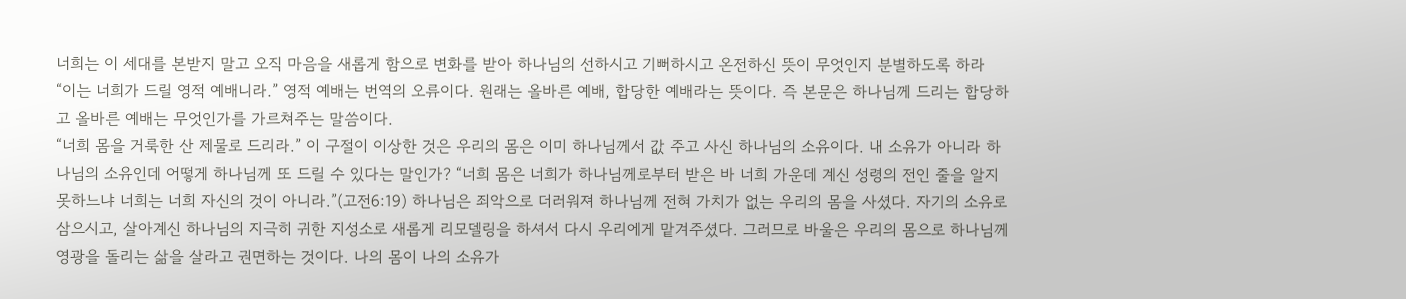너희는 이 세대를 본받지 말고 오직 마음을 새롭게 함으로 변화를 받아 하나님의 선하시고 기뻐하시고 온전하신 뜻이 무엇인지 분별하도록 하라
“이는 너희가 드릴 영적 예배니라.” 영적 예배는 번역의 오류이다. 원래는 올바른 예배, 합당한 예배라는 뜻이다. 즉 본문은 하나님께 드리는 합당하고 올바른 예배는 무엇인가를 가르쳐주는 말씀이다.
“너희 몸을 거룩한 산 제물로 드리라.” 이 구절이 이상한 것은 우리의 몸은 이미 하나님께서 값 주고 사신 하나님의 소유이다. 내 소유가 아니라 하나님의 소유인데 어떻게 하나님께 또 드릴 수 있다는 말인가? “너희 몸은 너희가 하나님께로부터 받은 바 너희 가운데 계신 성령의 전인 줄을 알지 못하느냐 너희는 너희 자신의 것이 아니라.”(고전6:19) 하나님은 죄악으로 더러워져 하나님께 전혀 가치가 없는 우리의 몸을 사셨다. 자기의 소유로 삼으시고, 살아계신 하나님의 지극히 귀한 지성소로 새롭게 리모델링을 하셔서 다시 우리에게 맡겨주셨다. 그러므로 바울은 우리의 몸으로 하나님께 영광을 돌리는 삶을 살라고 권면하는 것이다. 나의 몸이 나의 소유가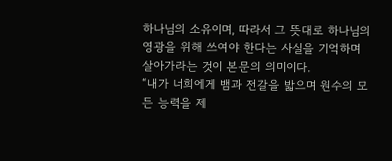하나님의 소유이며, 따라서 그 뜻대로 하나님의 영광을 위해 쓰여야 한다는 사실을 기억하며 살아가라는 것이 본문의 의미이다.
“내가 너희에게 뱀과 전갈을 밟으며 원수의 모든 능력을 제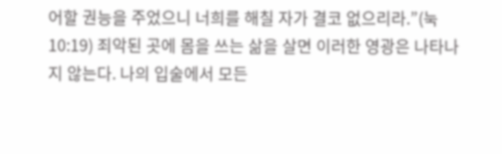어할 권능을 주었으니 너희를 해칠 자가 결코 없으리라.”(눅10:19) 죄악된 곳에 몸을 쓰는 삶을 살면 이러한 영광은 나타나지 않는다. 나의 입술에서 모든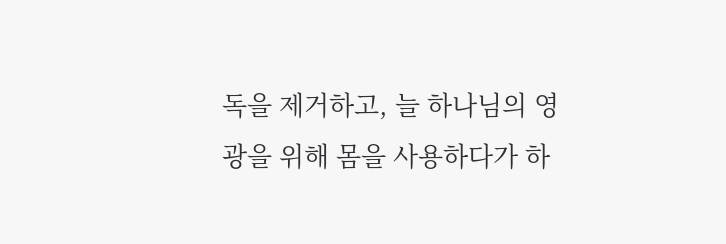독을 제거하고, 늘 하나님의 영광을 위해 몸을 사용하다가 하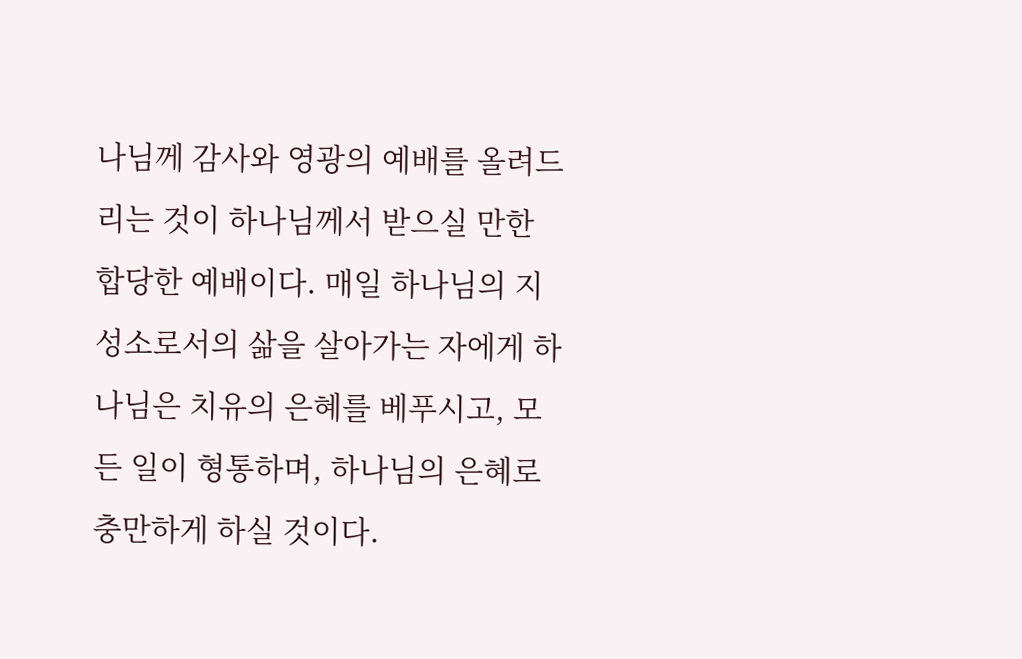나님께 감사와 영광의 예배를 올려드리는 것이 하나님께서 받으실 만한 합당한 예배이다. 매일 하나님의 지성소로서의 삶을 살아가는 자에게 하나님은 치유의 은혜를 베푸시고, 모든 일이 형통하며, 하나님의 은혜로 충만하게 하실 것이다.